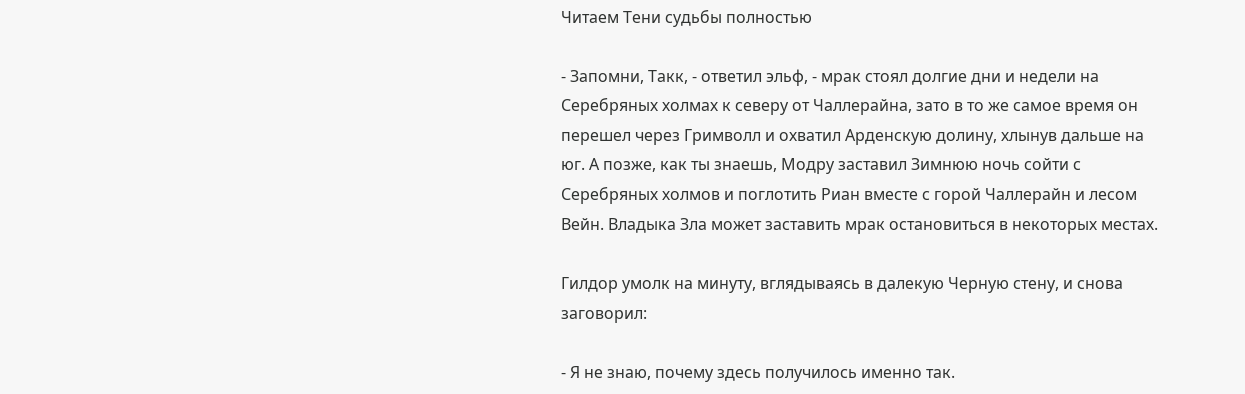Читаем Тени судьбы полностью

- Запомни, Такк, - ответил эльф, - мрак стоял долгие дни и недели на Серебряных холмах к северу от Чаллерайна, зато в то же самое время он перешел через Гримволл и охватил Арденскую долину, хлынув дальше на юг. А позже, как ты знаешь, Модру заставил Зимнюю ночь сойти с Серебряных холмов и поглотить Риан вместе с горой Чаллерайн и лесом Вейн. Владыка Зла может заставить мрак остановиться в некоторых местах.

Гилдор умолк на минуту, вглядываясь в далекую Черную стену, и снова заговорил:

- Я не знаю, почему здесь получилось именно так.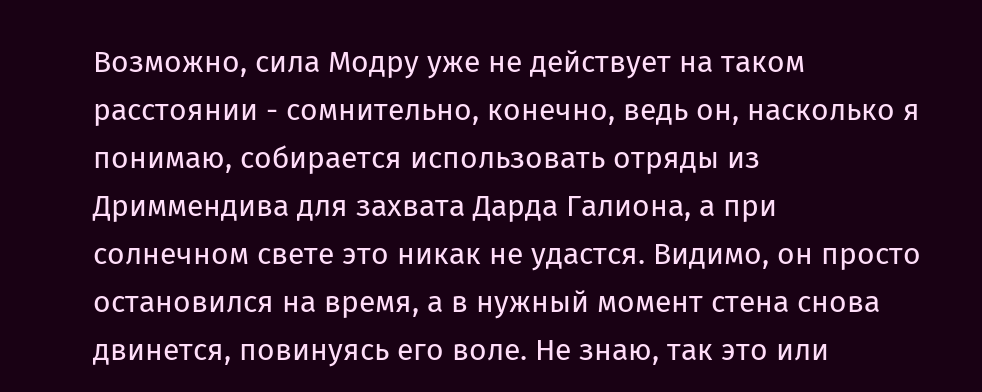Возможно, сила Модру уже не действует на таком расстоянии - сомнительно, конечно, ведь он, насколько я понимаю, собирается использовать отряды из Дриммендива для захвата Дарда Галиона, а при солнечном свете это никак не удастся. Видимо, он просто остановился на время, а в нужный момент стена снова двинется, повинуясь его воле. Не знаю, так это или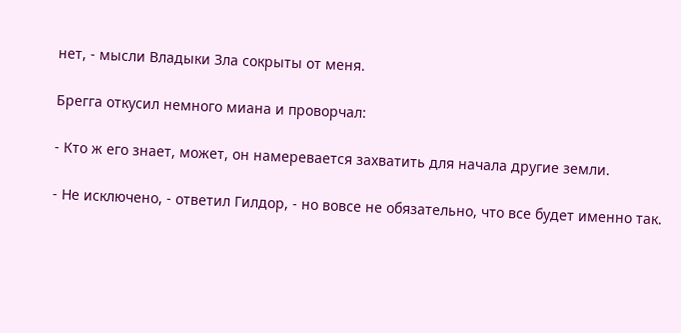нет, - мысли Владыки Зла сокрыты от меня.

Брегга откусил немного миана и проворчал:

- Кто ж его знает, может, он намеревается захватить для начала другие земли.

- Не исключено, - ответил Гилдор, - но вовсе не обязательно, что все будет именно так.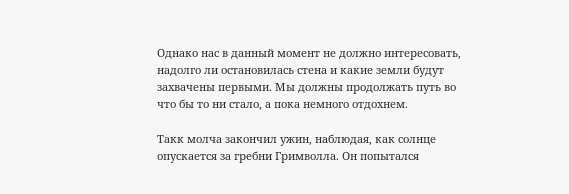Однако нас в данный момент не должно интересовать, надолго ли остановилась стена и какие земли будут захвачены первыми. Мы должны продолжать путь во что бы то ни стало, а пока немного отдохнем.

Такк молча закончил ужин, наблюдая, как солнце опускается за гребни Гримволла. Он попытался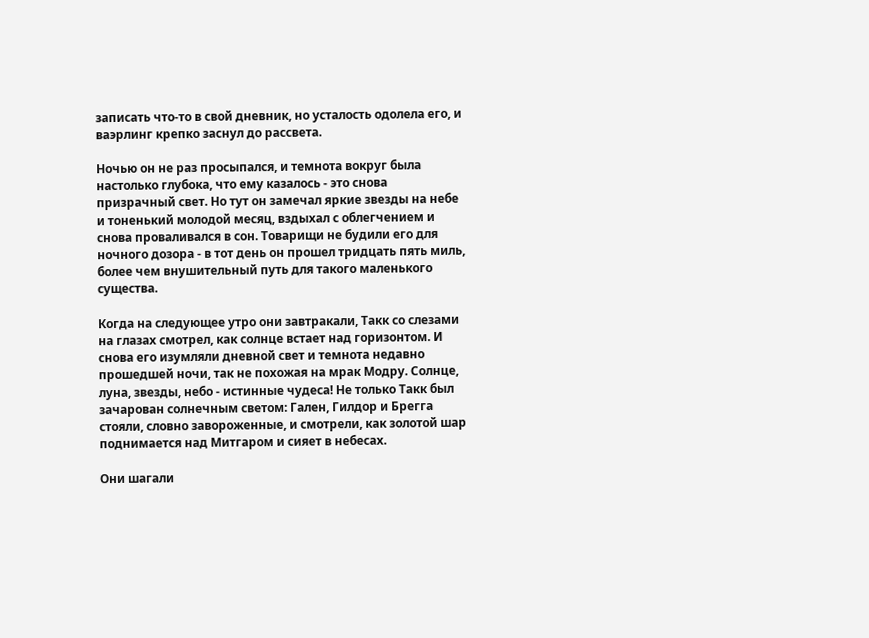записать что-то в свой дневник, но усталость одолела его, и ваэрлинг крепко заснул до рассвета.

Ночью он не раз просыпался, и темнота вокруг была настолько глубока, что ему казалось - это снова призрачный свет. Но тут он замечал яркие звезды на небе и тоненький молодой месяц, вздыхал с облегчением и снова проваливался в сон. Товарищи не будили его для ночного дозора - в тот день он прошел тридцать пять миль, более чем внушительный путь для такого маленького существа.

Когда на следующее утро они завтракали, Такк со слезами на глазах смотрел, как солнце встает над горизонтом. И снова его изумляли дневной свет и темнота недавно прошедшей ночи, так не похожая на мрак Модру. Солнце, луна, звезды, небо - истинные чудеса! Не только Такк был зачарован солнечным светом: Гален, Гилдор и Брегга стояли, словно завороженные, и смотрели, как золотой шар поднимается над Митгаром и сияет в небесах.

Они шагали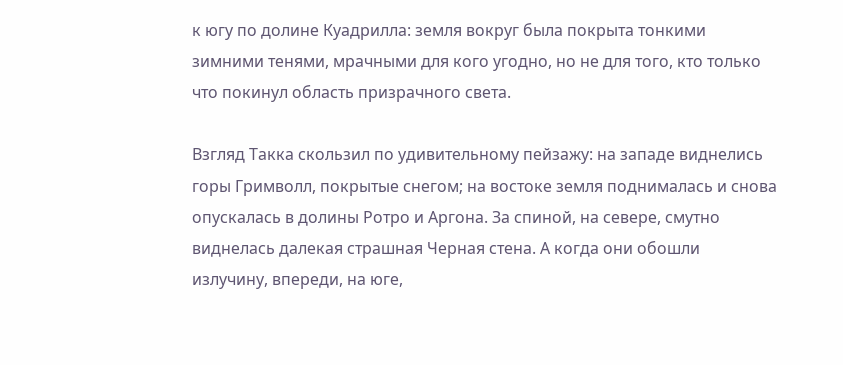к югу по долине Куадрилла: земля вокруг была покрыта тонкими зимними тенями, мрачными для кого угодно, но не для того, кто только что покинул область призрачного света.

Взгляд Такка скользил по удивительному пейзажу: на западе виднелись горы Гримволл, покрытые снегом; на востоке земля поднималась и снова опускалась в долины Ротро и Аргона. За спиной, на севере, смутно виднелась далекая страшная Черная стена. А когда они обошли излучину, впереди, на юге,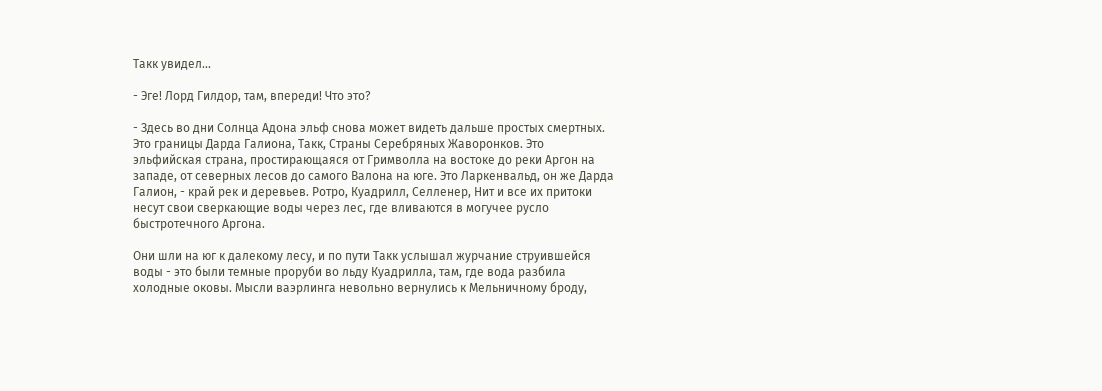Такк увидел...

- Эге! Лорд Гилдор, там, впереди! Что это?

- Здесь во дни Солнца Адона эльф снова может видеть дальше простых смертных. Это границы Дарда Галиона, Такк, Страны Серебряных Жаворонков. Это эльфийская страна, простирающаяся от Гримволла на востоке до реки Аргон на западе, от северных лесов до самого Валона на юге. Это Ларкенвальд, он же Дарда Галион, - край рек и деревьев. Ротро, Куадрилл, Селленер, Нит и все их притоки несут свои сверкающие воды через лес, где вливаются в могучее русло быстротечного Аргона.

Они шли на юг к далекому лесу, и по пути Такк услышал журчание струившейся воды - это были темные проруби во льду Куадрилла, там, где вода разбила холодные оковы. Мысли ваэрлинга невольно вернулись к Мельничному броду,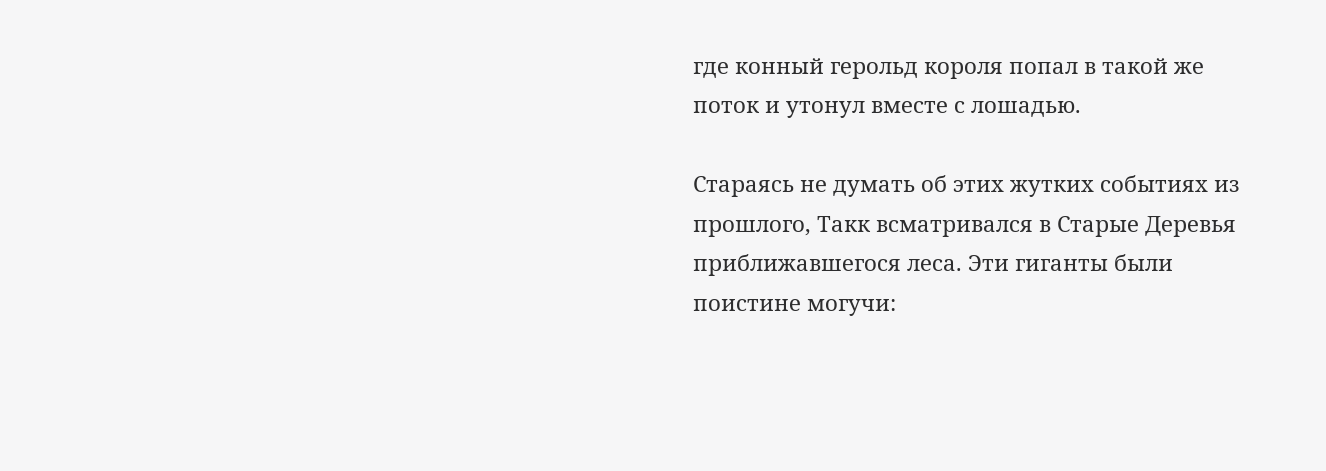где конный герольд короля попал в такой же поток и утонул вместе с лошадью.

Стараясь не думать об этих жутких событиях из прошлого, Такк всматривался в Старые Деревья приближавшегося леса. Эти гиганты были поистине могучи: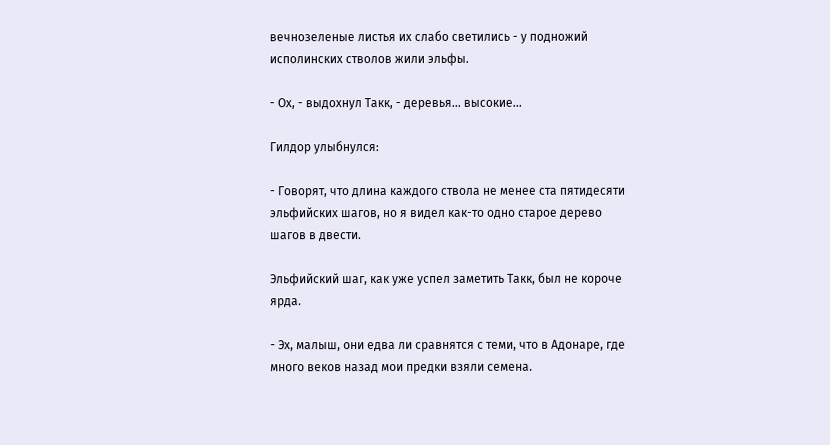вечнозеленые листья их слабо светились - у подножий исполинских стволов жили эльфы.

- Ох, - выдохнул Такк, - деревья... высокие...

Гилдор улыбнулся:

- Говорят, что длина каждого ствола не менее ста пятидесяти эльфийских шагов, но я видел как-то одно старое дерево шагов в двести.

Эльфийский шаг, как уже успел заметить Такк, был не короче ярда.

- Эх, малыш, они едва ли сравнятся с теми, что в Адонаре, где много веков назад мои предки взяли семена.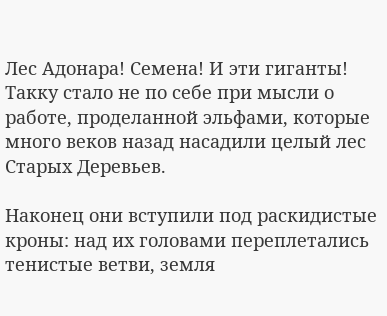Лес Адонара! Семена! И эти гиганты! Такку стало не по себе при мысли о работе, проделанной эльфами, которые много веков назад насадили целый лес Старых Деревьев.

Наконец они вступили под раскидистые кроны: над их головами переплетались тенистые ветви, земля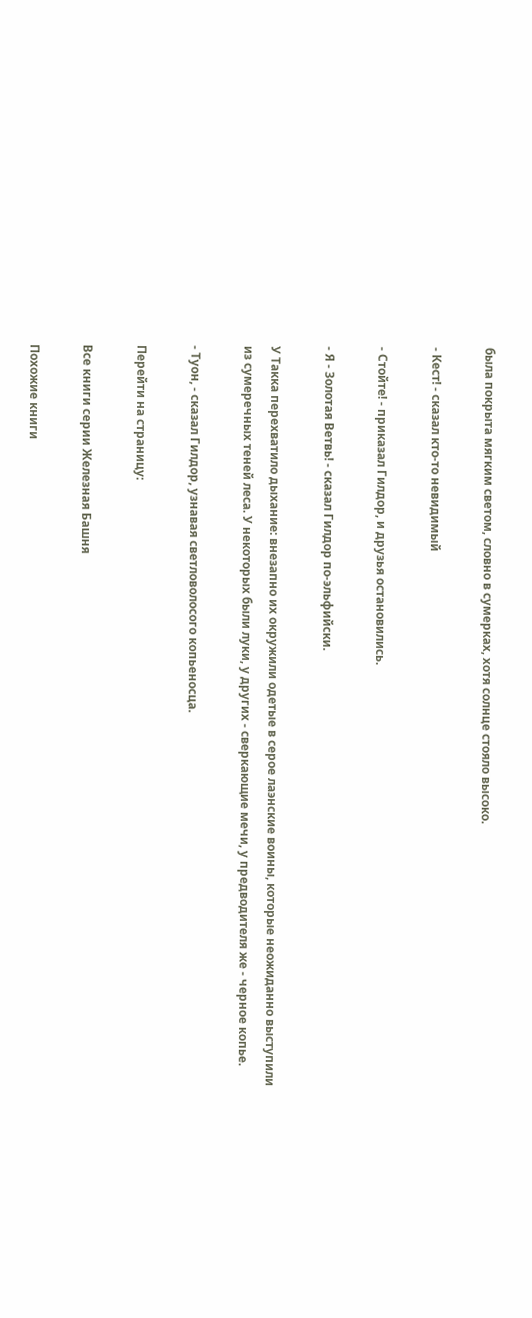была покрыта мягким светом, словно в сумерках, хотя солнце стояло высоко.

- Кест! - сказал кто-то невидимый

- Стойте! - приказал Гилдор, и друзья остановились.

- Я - Золотая Ветвь! - сказал Гилдор по-эльфийски.

У Такка перехватило дыхание: внезапно их окружили одетые в серое лаэнские воины, которые неожиданно выступили из сумеречных теней леса. У некоторых были луки, у других - сверкающие мечи, у предводителя же - черное копье.

- Туон, - сказал Гилдор, узнавая светловолосого копьеносца.

Перейти на страницу:

Все книги серии Железная Башня

Похожие книги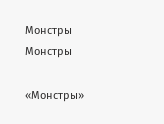Монстры
Монстры

«Монстры»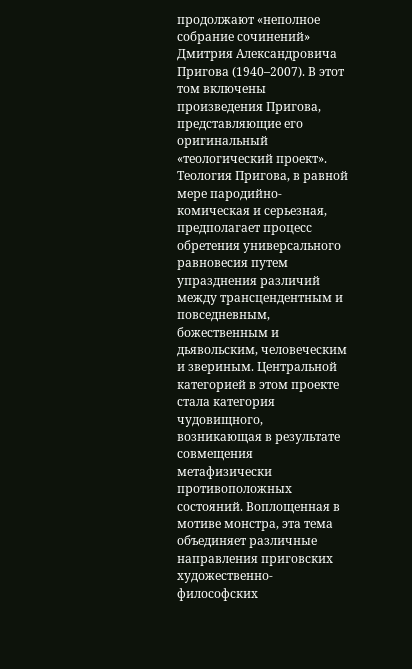продолжают «неполное собрание сочинений» Дмитрия Александровича Пригова (1940–2007). В этот том включены произведения Пригова, представляющие его оригинальный «теологический проект». Теология Пригова, в равной мере пародийно-комическая и серьезная, предполагает процесс обретения универсального равновесия путем упразднения различий между трансцендентным и повседневным, божественным и дьявольским, человеческим и звериным. Центральной категорией в этом проекте стала категория чудовищного, возникающая в результате совмещения метафизически противоположных состояний. Воплощенная в мотиве монстра, эта тема объединяет различные направления приговских художественно-философских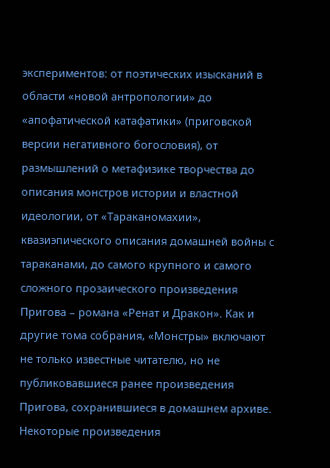экспериментов: от поэтических изысканий в области «новой антропологии» до «апофатической катафатики» (приговской версии негативного богословия), от размышлений о метафизике творчества до описания монстров истории и властной идеологии, от «Тараканомахии», квазиэпического описания домашней войны с тараканами, до самого крупного и самого сложного прозаического произведения Пригова – романа «Ренат и Дракон». Как и другие тома собрания, «Монстры» включают не только известные читателю, но не публиковавшиеся ранее произведения Пригова, сохранившиеся в домашнем архиве. Некоторые произведения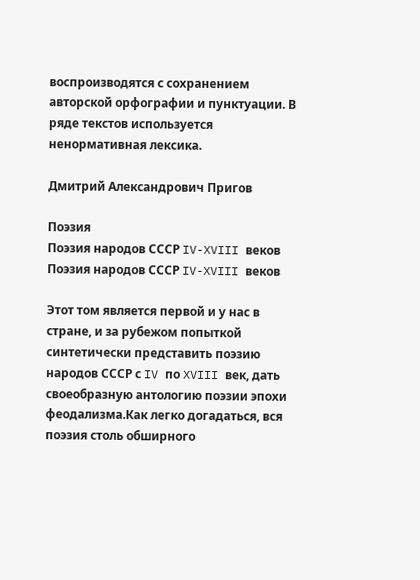воспроизводятся с сохранением авторской орфографии и пунктуации. В ряде текстов используется ненормативная лексика.

Дмитрий Александрович Пригов

Поэзия
Поэзия народов СССР IV-XVIII веков
Поэзия народов СССР IV-XVIII веков

Этот том является первой и у нас в стране, и за рубежом попыткой синтетически представить поэзию народов СССР с IV по XVIII век, дать своеобразную антологию поэзии эпохи феодализма.Как легко догадаться, вся поэзия столь обширного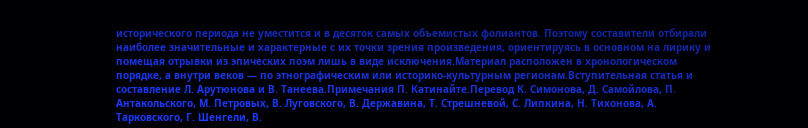исторического периода не уместится и в десяток самых объемистых фолиантов. Поэтому составители отбирали наиболее значительные и характерные с их точки зрения произведения, ориентируясь в основном на лирику и помещая отрывки из эпических поэм лишь в виде исключения.Материал расположен в хронологическом порядке, а внутри веков — по этнографическим или историко-культурным регионам.Вступительная статья и составление Л. Арутюнова и В. Танеева.Примечания П. Катинайте.Перевод К. Симонова, Д. Самойлова, П. Антакольского, М. Петровых, В. Луговского, В. Державина, Т. Стрешневой, С. Липкина, Н. Тихонова, А. Тарковского, Г. Шенгели, В.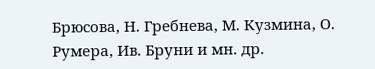Брюсова, Н. Гребнева, М. Кузмина, О. Румера, Ив. Бруни и мн. др.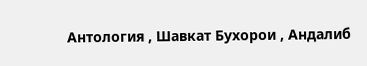Антология , Шавкат Бухорои , Андалиб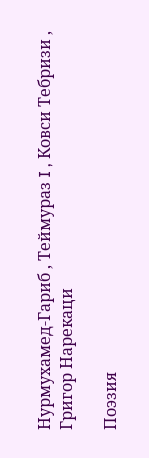Нурмухамед-Гариб , Теймураз I , Ковси Тебризи , Григор Нарекаци

Поэзия